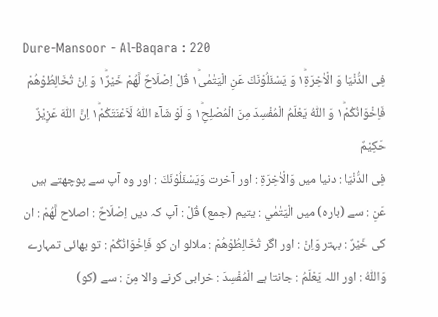Dure-Mansoor - Al-Baqara : 220
فِی الدُّنْیَا وَ الْاٰخِرَةِ١ؕ وَ یَسْئَلُوْنَكَ عَنِ الْیَتٰمٰى١ؕ قُلْ اِصْلَاحٌ لَّهُمْ خَیْرٌ١ؕ وَ اِنْ تُخَالِطُوْهُمْ فَاِخْوَانُكُمْ١ؕ وَ اللّٰهُ یَعْلَمُ الْمُفْسِدَ مِنَ الْمُصْلِحِ١ؕ وَ لَوْ شَآءَ اللّٰهُ لَاَعْنَتَكُمْ١ؕ اِنَّ اللّٰهَ عَزِیْزٌ حَكِیْمٌ
فِى الدُّنْيَا : دنیا میں وَالْاٰخِرَةِ : اور آخرت وَيَسْئَلُوْنَكَ : اور وہ آپ سے پوچھتے ہیں عَنِ : سے (بارہ) میں الْيَتٰمٰي : یتیم (جمع) قُلْ : آپ کہ دیں اِصْلَاحٌ : اصلاح لَّھُمْ : ان کی خَيْرٌ : بہتر وَاِنْ : اور اگر تُخَالِطُوْھُمْ : ملالو ان کو فَاِخْوَانُكُمْ : تو بھائی تمہارے وَاللّٰهُ : اور اللہ يَعْلَمُ : جانتا ہے الْمُفْسِدَ : خرابی کرنے والا مِنَ : سے (کو)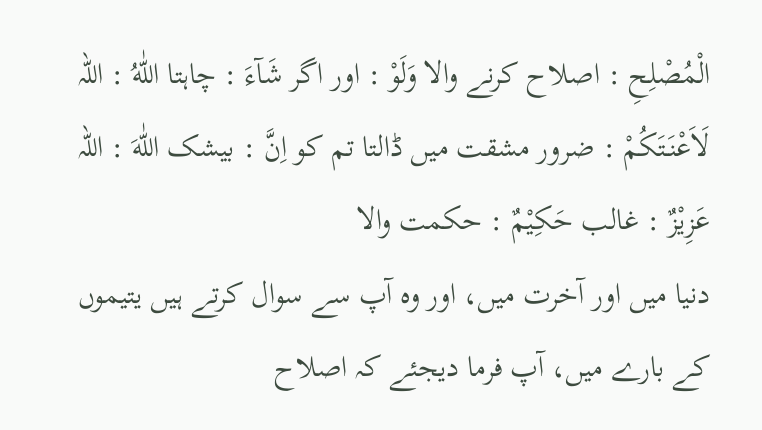الْمُصْلِحِ : اصلاح کرنے والا وَلَوْ : اور اگر شَآءَ : چاہتا اللّٰهُ : اللہ لَاَعْنَتَكُمْ : ضرور مشقت میں ڈالتا تم کو اِنَّ : بیشک اللّٰهَ : اللہ عَزِيْزٌ : غالب حَكِيْمٌ : حکمت والا
دنیا میں اور آخرت میں، اور وہ آپ سے سوال کرتے ہیں یتیموں کے بارے میں، آپ فرما دیجئے کہ اصلاح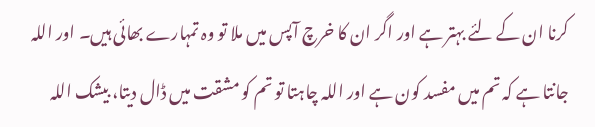کرنا ان کے لئے بہتر ہے اور اگر ان کا خرچ آپس میں ملا تو وہ تمہارے بھائی ہیں۔ اور اللہ جانتا ہے کہ تم میں مفسد کون ہے اور اللہ چاہتا تو تم کو مشقت میں ڈال دیتا، بیشک اللہ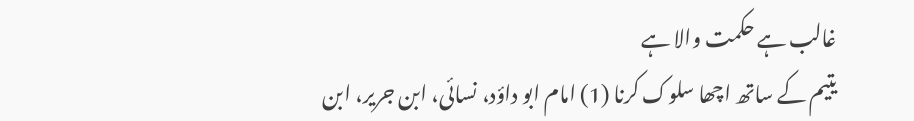غالب ہے حکمت والا ہے
یتیم کے ساتھ اچھا سلوک کرنا (1) امام ابو داؤد، نسائی، ابن جریر، ابن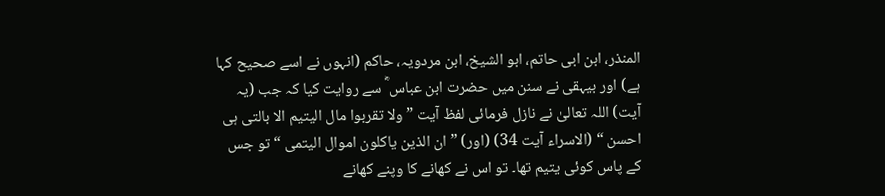المنذر، ابن ابی حاتم، ابو الشیخ، ابن مردویہ، حاکم (انہوں نے اسے صحیح کہا ہے) اور بیہقی نے سنن میں حضرت ابن عباس ؓ سے روایت کیا کہ جب (یہ آیت) اللہ تعالیٰ نے نازل فرمائی لفظ آیت ” ولا تقربوا مال الیتیم الا بالتی ہی احسن “ (الاسراء آیت 34) (اور) ” ان الذین یاکلون اموال الیتمی “ تو جس کے پاس کوئی یتیم تھا۔ تو اس نے کھانے کا وپنے کھانے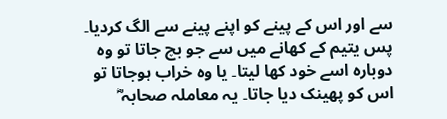سے اور اس کے پینے کو اپنے پینے سے الگ کردیا۔ پس یتیم کے کھانے میں سے جو بچ جاتا تو وہ دوبارہ اسے خود کھا لیتا۔ یا وہ خراب ہوجاتا تو اس کو پھینک دیا جاتا۔ یہ معاملہ صحابہ ؓ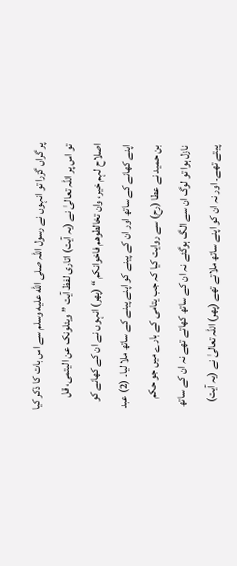پر گراں گزرا تو انہوں نے رسول اللہ صلى الله عليه وسلم سے اس بات کا ذکر کیا تو اس پر اللہ تعالیٰ نے (یہ آیت) اتاری لفظ آیت ” ویئلونک عن الیتمی، قل اصلاح لہم خیر، وان تخالطوھم فاخوانکم “ (پھر) انہوں نے ان کے کھانے کو اپنے کھانے کے ساتھ اور ان کے پینے کو اپنے پینے کے ساتھ ملا لیا۔ (2) عبد بن حمید نے عطا (رح) سے روایت کیا کہ جب یتامی کے بارے میں جو حکم نازل ہوا تو لوگ ان سے الگ ہوگئے نہ ان کے ساتھ کھاتے تھے نہ ان کے ساتھ پیتے تھے۔ اور نہ ان کو اپنے ساتھ ملاتے تھے (پھر) اللہ تعالیٰ نے (یہ آیت)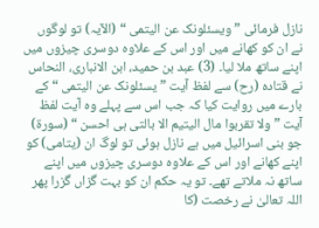نازل فرمائی ” ویسئلونک عن الیتمی “ (الآیہ) تو لوگوں نے ان کو کھانے میں اور اس کے علاوہ دوسری چیزوں میں اپنے ساتھ ملا لیا۔ (3) عبد بن حمید، ابن الانباری، النحاس نے قتادہ (رح) سے لفظ آیت ” یسئلونک عن الیتمی “ کے بارے میں روایت کیا کہ جب اس سے پہلے وہ آیت لفظ آیت ” ولا تقربوا مال الیتیم الا بالتی ہی احسن “ (سورۃ) جو بنی اسرائیل میں ہے نازل ہوئی تو لوگ ان (یتامی) کو اپنے کھانے اور اس کے علاوہ دوسری چیزوں میں اپنے ساتھ نہ ملاتے تھے۔ تو یہ حکم ان کو بہت گزاں گزرا پھر اللہ تعالیٰ نے رخصت (کا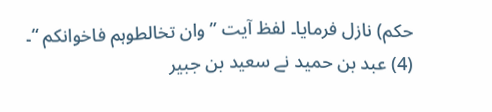حکم) نازل فرمایا۔ لفظ آیت ” وان تخالطوہم فاخوانکم “۔ (4) عبد بن حمید نے سعید بن جبیر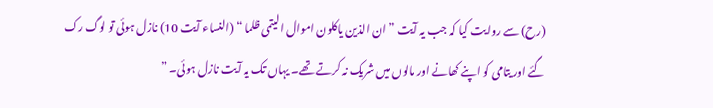(رح) سے روایت کیا کہ جب یہ آیت ” ان الذین یاکلون اموال الیتمی ظلما “ (النساء آیت 10) نازل ہوئی تو لوگ رک گئے اور یتامی کو اپنے کھانے اور مالوں میں شریک نہ کرتے تھے۔ یہاں تک یہ آیت نازل ہوئی۔ ”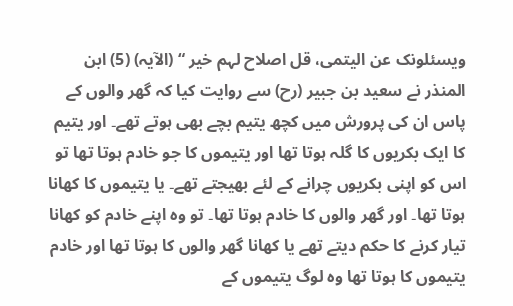ویسئلونک عن الیتمی، قل اصلاح لہم خیر “ (الآیہ) (5) ابن المنذر نے سعید بن جبیر (رح) سے روایت کیا کہ گھر والوں کے پاس ان کی پرورش میں کچھ یتیم بچے بھی ہوتے تھے۔ اور یتیم کا ایک بکریوں کا گلہ ہوتا تھا اور یتیموں کا جو خادم ہوتا تھا تو اس کو اپنی بکریوں چرانے کے لئے بھیجتے تھے۔ یا یتیموں کا کھانا ہوتا تھا۔ اور گھر والوں کا خادم ہوتا تھا۔ تو وہ اپنے خادم کو کھانا تیار کرنے کا حکم دیتے تھے یا کھانا گھر والوں کا ہوتا تھا اور خادم یتیموں کا ہوتا تھا وہ لوگ یتیموں کے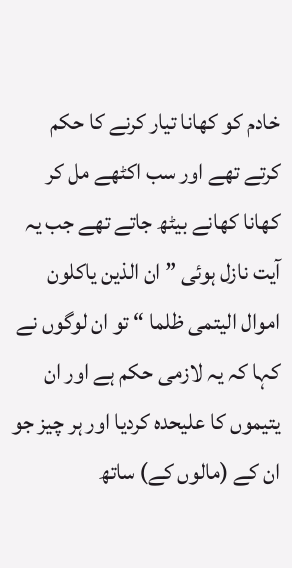خادم کو کھانا تیار کرنے کا حکم کرتے تھے اور سب اکٹھے مل کر کھانا کھانے بیٹھ جاتے تھے جب یہ آیت نازل ہوئی ” ان الذین یاکلون اموال الیتمی ظلما “ تو ان لوگوں نے کہا کہ یہ لازمی حکم ہے اور ان یتیموں کا علیحدہ کردیا اور ہر چیز جو ان کے (مالوں کے) ساتھ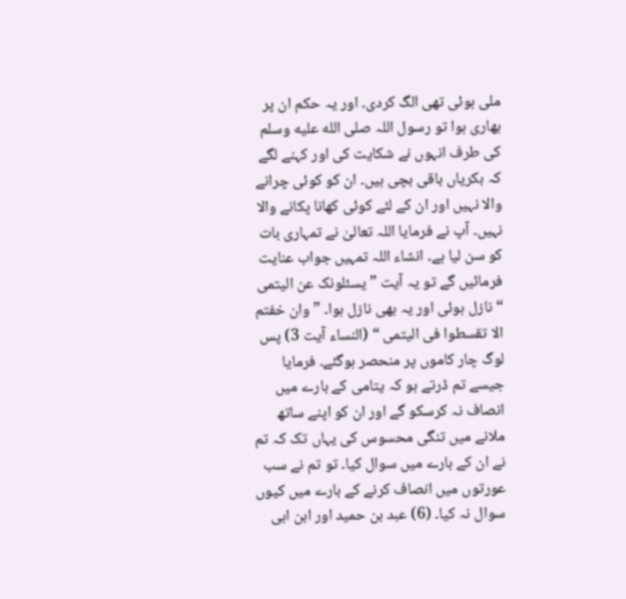ملی ہوئی تھی الگ کردی۔ اور یہ حکم ان پر بھاری ہوا تو رسول اللہ صلى الله عليه وسلم کی طرف انہوں نے شکایت کی اور کہنے لگے کہ بکریاں باقی بچی ہیں۔ ان کو کوئی چرانے والا نہیں اور ان کے لئے کوئی کھانا پکانے والا نہیں۔ آپ نے فرمایا اللہ تعالیٰ نے تمہاری بات کو سن لیا ہے۔ انشاء اللہ تمہیں جواب عنایت فرمائیں گے تو یہ آیت ” یسئلونک عن الیتمی “ نازل ہوئی اور یہ بھی نازل ہوا۔ ” وان خفتم الا تقسطوا فی الیتمی “ (النساء آیت 3) پس لوگ چار کاموں پر منحصر ہوگئے۔ فرمایا جیسے تم ڈرتے ہو کہ یتامی کے بارے میں انصاف نہ کرسکو گے اور ان کو اپنے ساتھ ملانے میں تنگی محسوس کی یہاں تک کہ تم نے ان کے بارے میں سوال کیا۔ تو تم نے سب عورتوں میں انصاف کرنے کے بارے میں کیوں سوال نہ کیا۔ (6) عبد بن حمید اور ابن ابی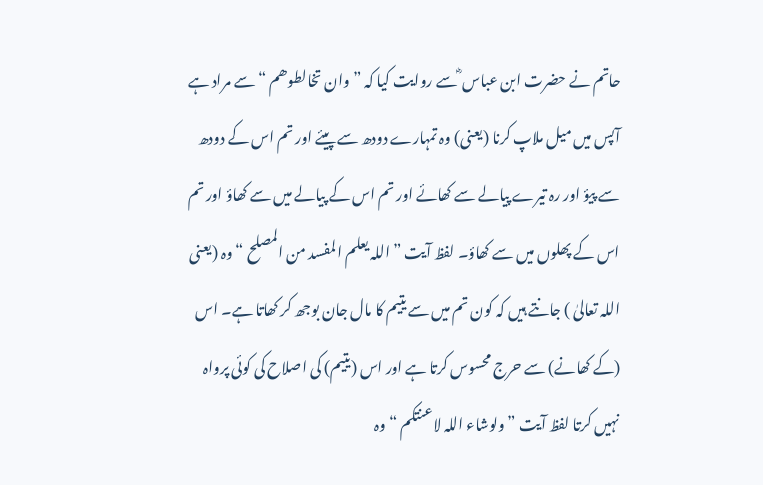حاتم نے حضرت ابن عباس ؓ سے روایت کیا کہ ” وان تخالطوھم “ سے مراد ہے آپس میں میل ملاپ کرنا (یعنی) وہ تمہارے دودھ سے پیئے اور تم اس کے دودھ سے پیؤ اور رہ تیرے پیالے سے کھائے اور تم اس کے پیالے میں سے کھاؤ اور تم اس کے پھلوں میں سے کھاؤ۔ لفظ آیت ” اللہ یعلم المفسد من المصلح “ وہ (یعنی اللہ تعالیٰ ) جانتے ہیں کہ کون تم میں سے یتیم کا مال جان بوجھ کر کھاتا ہے۔ اس (کے کھانے) سے حرج محسوس کرتا ہے اور اس (یتیم) کی اصلاح کی کوئی پرواہ نہیں کرتا لفظ آیت ” ولوشاء اللہ لاعنتکم “ وہ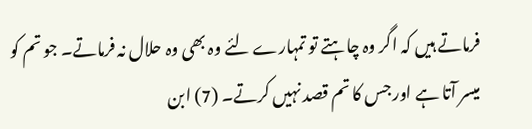فرماتے ہیں کہ اگر وہ چاہتے تو تمہارے لئے وہ بھی وہ حلال نہ فرماتے۔ جو تم کو میسر آتا ہے اور جس کا تم قصد نہیں کرتے۔ (7) ابن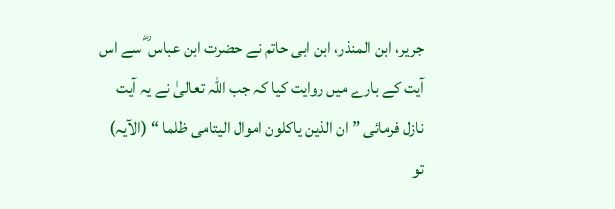جریر، ابن المنذر، ابن ابی حاتم نے حضرت ابن عباس ؓ سے اس آیت کے بارے میں روایت کیا کہ جب اللہ تعالیٰ نے یہ آیت نازل فرمائی ” ان الذین یاکلون اموال الیتامی ظلما “ (الآیہ) تو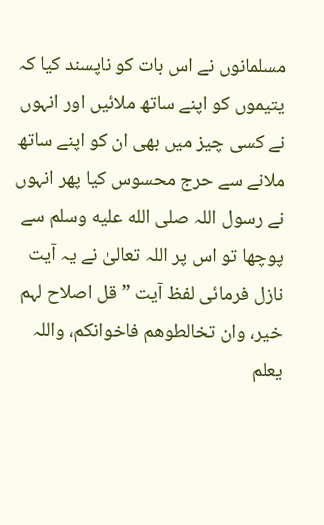مسلمانوں نے اس بات کو ناپسند کیا کہ یتیموں کو اپنے ساتھ ملائیں اور انہوں نے کسی چیز میں بھی ان کو اپنے ساتھ ملانے سے حرج محسوس کیا پھر انہوں نے رسول اللہ صلى الله عليه وسلم سے پوچھا تو اس پر اللہ تعالیٰ نے یہ آیت نازل فرمائی لفظ آیت ” قل اصلاح لہم خیر، وان تخالطوھم فاخوانکم، واللہ یعلم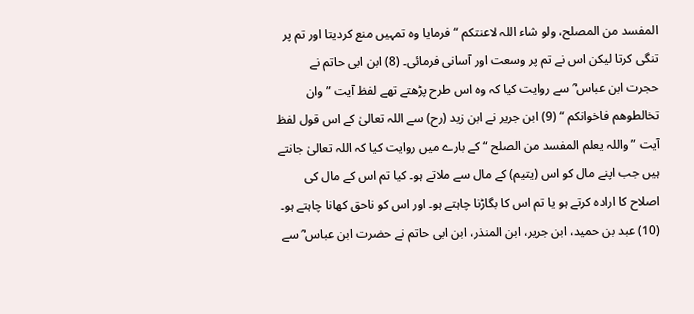المفسد من المصلح، ولو شاء اللہ لاعنتکم “ فرمایا وہ تمہیں منع کردیتا اور تم پر تنگی کرتا لیکن اس نے تم پر وسعت اور آسانی فرمائی۔ (8) ابن ابی حاتم نے حجرت ابن عباس ؓ سے روایت کیا کہ وہ اس طرح پڑھتے تھے لفظ آیت ” وان تخالطوھم فاخوانکم “ (9) ابن جریر نے ابن زید (رح) سے اللہ تعالیٰ کے اس قول لفظ آیت ” واللہ یعلم المفسد من الصلح “ کے بارے میں روایت کیا کہ اللہ تعالیٰ جانتے ہیں جب اپنے مال کو اس (یتیم) کے مال سے ملاتے ہو۔ کیا تم اس کے مال کی اصلاح کا ارادہ کرتے ہو یا تم اس کا بگاڑنا چاہتے ہو۔ اور اس کو ناحق کھانا چاہتے ہو۔ (10) عبد بن حمید، ابن جریر، ابن المنذر، ابن ابی حاتم نے حضرت ابن عباس ؓ سے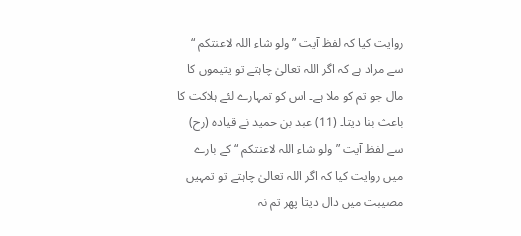روایت کیا کہ لفظ آیت ” ولو شاء اللہ لاعنتکم “ سے مراد ہے کہ اگر اللہ تعالیٰ چاہتے تو یتیموں کا مال جو تم کو ملا ہے۔ اس کو تمہارے لئے ہلاکت کا باعث بنا دیتا۔ (11) عبد بن حمید نے قیادہ (رح) سے لفظ آیت ” ولو شاء اللہ لاعنتکم “ کے بارے میں روایت کیا کہ اگر اللہ تعالیٰ چاہتے تو تمہیں مصیبت میں دال دیتا پھر تم نہ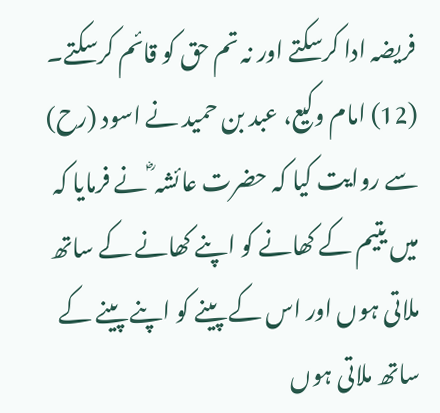فریضہ ادا کرسکتے اور نہ تم حق کو قائم کرسکتے۔ (12) امام وکیع، عبد بن حمید نے اسود (رح) سے روایت کیا کہ حضرت عائشہ ؓ نے فرمایا کہ میں یتیم کے کھانے کو اپنے کھانے کے ساتھ ملاتی ہوں اور اس کے پینے کو اپنے پینے کے ساتھ ملاتی ہوں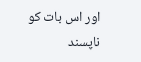اور اس بات کو ناپسند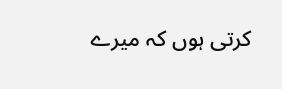کرتی ہوں کہ میرے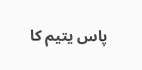پاس یتیم کا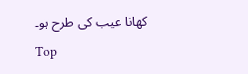کھانا عیب کی طرح ہو۔
Top